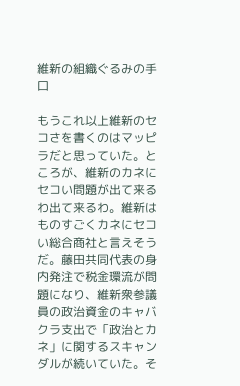維新の組織ぐるみの手口

もうこれ以上維新のセコさを書くのはマッピラだと思っていた。ところが、維新のカネにセコい問題が出て来るわ出て来るわ。維新はものすごくカネにセコい総合商社と言えそうだ。藤田共同代表の身内発注で税金環流が問題になり、維新衆参議員の政治資金のキャバクラ支出で「政治とカネ」に関するスキャンダルが続いていた。そ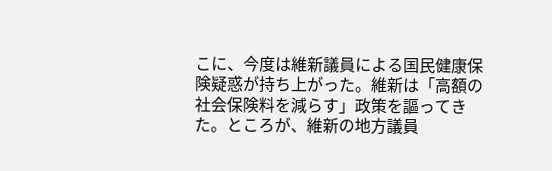こに、今度は維新議員による国民健康保険疑惑が持ち上がった。維新は「高額の社会保険料を減らす」政策を謳ってきた。ところが、維新の地方議員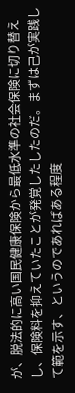が、脱法的に高い国民健康保険から最低水準の社会保険に切り替えし、保険料を抑えていたことが発覚したしたのだ。まずは己が実践して範を示す、というのであればある程度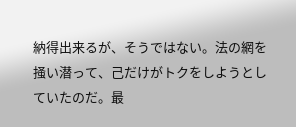納得出来るが、そうではない。法の網を掻い潜って、己だけがトクをしようとしていたのだ。最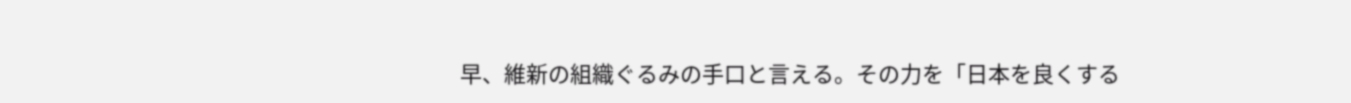早、維新の組織ぐるみの手口と言える。その力を「日本を良くする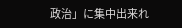政治」に集中出来れ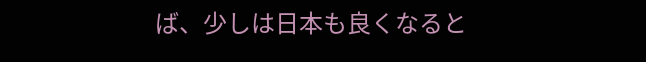ば、少しは日本も良くなると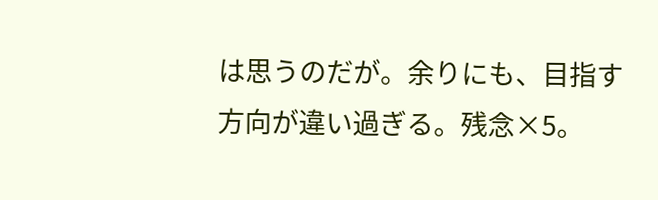は思うのだが。余りにも、目指す方向が違い過ぎる。残念×5。